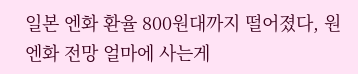일본 엔화 환율 800원대까지 떨어졌다, 원 엔화 전망 얼마에 사는게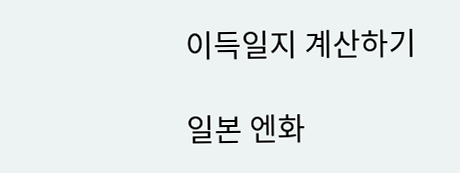이득일지 계산하기

일본 엔화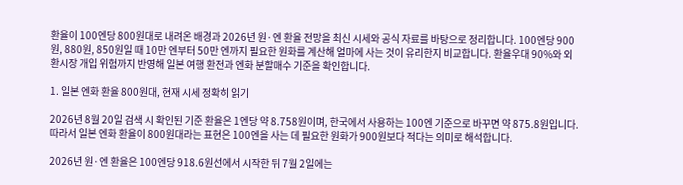환율이 100엔당 800원대로 내려온 배경과 2026년 원·엔 환율 전망을 최신 시세와 공식 자료를 바탕으로 정리합니다. 100엔당 900원, 880원, 850원일 때 10만 엔부터 50만 엔까지 필요한 원화를 계산해 얼마에 사는 것이 유리한지 비교합니다. 환율우대 90%와 외환시장 개입 위험까지 반영해 일본 여행 환전과 엔화 분할매수 기준을 확인합니다.

1. 일본 엔화 환율 800원대, 현재 시세 정확히 읽기

2026년 8월 20일 검색 시 확인된 기준 환율은 1엔당 약 8.758원이며, 한국에서 사용하는 100엔 기준으로 바꾸면 약 875.8원입니다. 따라서 일본 엔화 환율이 800원대라는 표현은 100엔을 사는 데 필요한 원화가 900원보다 적다는 의미로 해석합니다.

2026년 원·엔 환율은 100엔당 918.6원선에서 시작한 뒤 7월 2일에는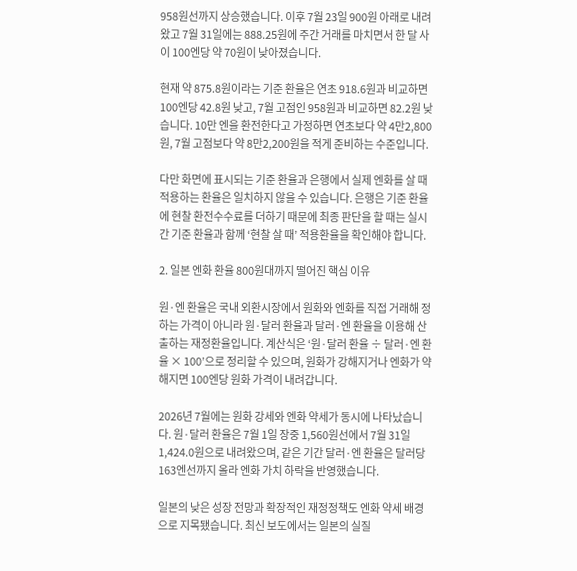958원선까지 상승했습니다. 이후 7월 23일 900원 아래로 내려왔고 7월 31일에는 888.25원에 주간 거래를 마치면서 한 달 사이 100엔당 약 70원이 낮아졌습니다.

현재 약 875.8원이라는 기준 환율은 연초 918.6원과 비교하면 100엔당 42.8원 낮고, 7월 고점인 958원과 비교하면 82.2원 낮습니다. 10만 엔을 환전한다고 가정하면 연초보다 약 4만2,800원, 7월 고점보다 약 8만2,200원을 적게 준비하는 수준입니다.

다만 화면에 표시되는 기준 환율과 은행에서 실제 엔화를 살 때 적용하는 환율은 일치하지 않을 수 있습니다. 은행은 기준 환율에 현찰 환전수수료를 더하기 때문에 최종 판단을 할 때는 실시간 기준 환율과 함께 ‘현찰 살 때’ 적용환율을 확인해야 합니다.

2. 일본 엔화 환율 800원대까지 떨어진 핵심 이유

원·엔 환율은 국내 외환시장에서 원화와 엔화를 직접 거래해 정하는 가격이 아니라 원·달러 환율과 달러·엔 환율을 이용해 산출하는 재정환율입니다. 계산식은 ‘원·달러 환율 ÷ 달러·엔 환율 × 100’으로 정리할 수 있으며, 원화가 강해지거나 엔화가 약해지면 100엔당 원화 가격이 내려갑니다.

2026년 7월에는 원화 강세와 엔화 약세가 동시에 나타났습니다. 원·달러 환율은 7월 1일 장중 1,560원선에서 7월 31일 1,424.0원으로 내려왔으며, 같은 기간 달러·엔 환율은 달러당 163엔선까지 올라 엔화 가치 하락을 반영했습니다.

일본의 낮은 성장 전망과 확장적인 재정정책도 엔화 약세 배경으로 지목됐습니다. 최신 보도에서는 일본의 실질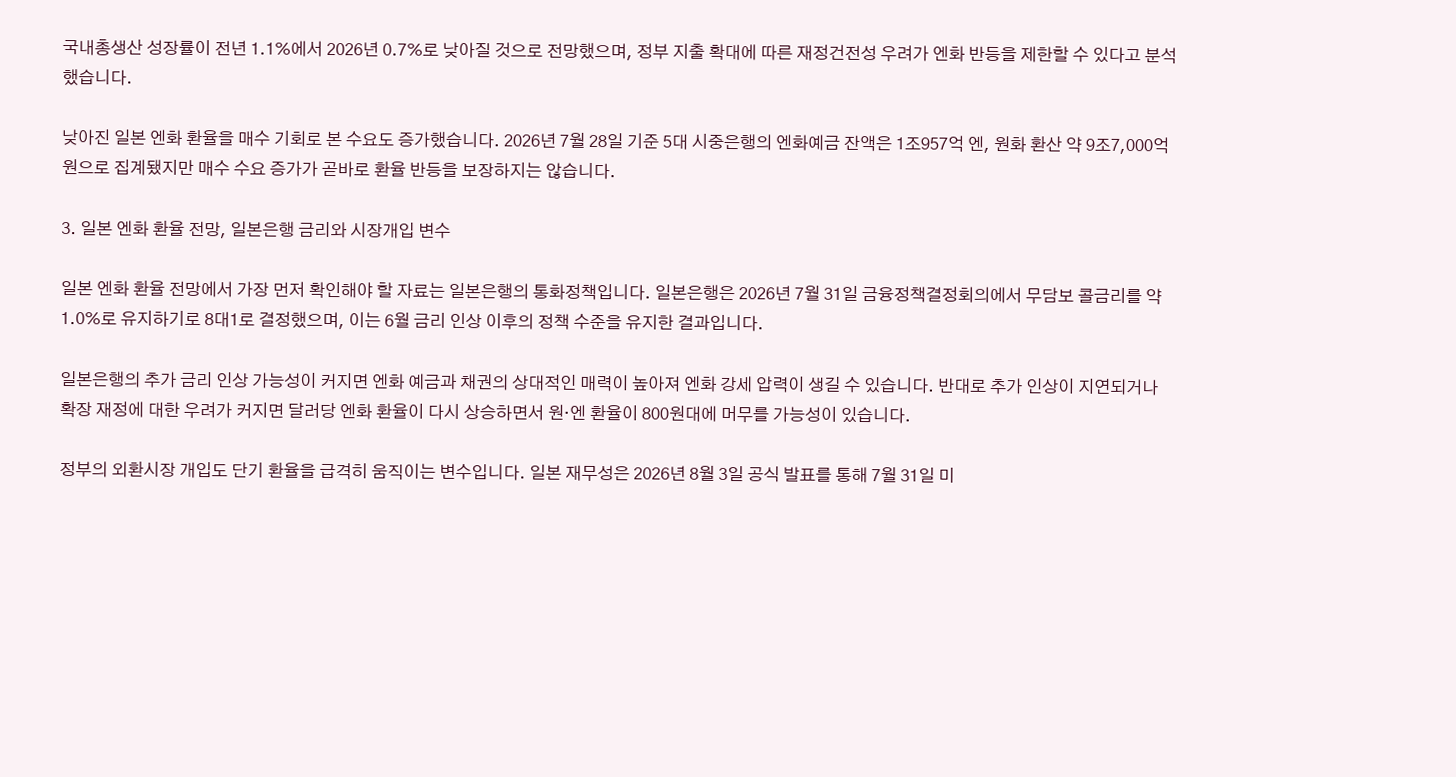국내총생산 성장률이 전년 1.1%에서 2026년 0.7%로 낮아질 것으로 전망했으며, 정부 지출 확대에 따른 재정건전성 우려가 엔화 반등을 제한할 수 있다고 분석했습니다.

낮아진 일본 엔화 환율을 매수 기회로 본 수요도 증가했습니다. 2026년 7월 28일 기준 5대 시중은행의 엔화예금 잔액은 1조957억 엔, 원화 환산 약 9조7,000억 원으로 집계됐지만 매수 수요 증가가 곧바로 환율 반등을 보장하지는 않습니다.

3. 일본 엔화 환율 전망, 일본은행 금리와 시장개입 변수

일본 엔화 환율 전망에서 가장 먼저 확인해야 할 자료는 일본은행의 통화정책입니다. 일본은행은 2026년 7월 31일 금융정책결정회의에서 무담보 콜금리를 약 1.0%로 유지하기로 8대1로 결정했으며, 이는 6월 금리 인상 이후의 정책 수준을 유지한 결과입니다.

일본은행의 추가 금리 인상 가능성이 커지면 엔화 예금과 채권의 상대적인 매력이 높아져 엔화 강세 압력이 생길 수 있습니다. 반대로 추가 인상이 지연되거나 확장 재정에 대한 우려가 커지면 달러당 엔화 환율이 다시 상승하면서 원·엔 환율이 800원대에 머무를 가능성이 있습니다.

정부의 외환시장 개입도 단기 환율을 급격히 움직이는 변수입니다. 일본 재무성은 2026년 8월 3일 공식 발표를 통해 7월 31일 미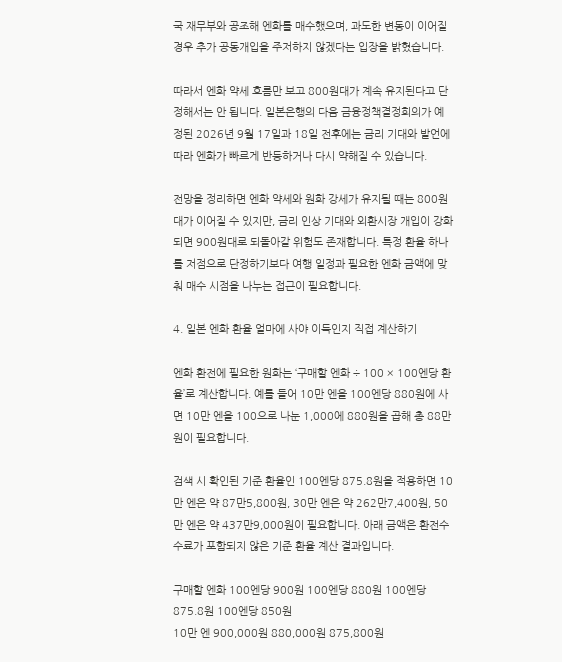국 재무부와 공조해 엔화를 매수했으며, 과도한 변동이 이어질 경우 추가 공동개입을 주저하지 않겠다는 입장을 밝혔습니다.

따라서 엔화 약세 흐름만 보고 800원대가 계속 유지된다고 단정해서는 안 됩니다. 일본은행의 다음 금융정책결정회의가 예정된 2026년 9월 17일과 18일 전후에는 금리 기대와 발언에 따라 엔화가 빠르게 반등하거나 다시 약해질 수 있습니다.

전망을 정리하면 엔화 약세와 원화 강세가 유지될 때는 800원대가 이어질 수 있지만, 금리 인상 기대와 외환시장 개입이 강화되면 900원대로 되돌아갈 위험도 존재합니다. 특정 환율 하나를 저점으로 단정하기보다 여행 일정과 필요한 엔화 금액에 맞춰 매수 시점을 나누는 접근이 필요합니다.

4. 일본 엔화 환율 얼마에 사야 이득인지 직접 계산하기

엔화 환전에 필요한 원화는 ‘구매할 엔화 ÷ 100 × 100엔당 환율’로 계산합니다. 예를 들어 10만 엔을 100엔당 880원에 사면 10만 엔을 100으로 나눈 1,000에 880원을 곱해 총 88만 원이 필요합니다.

검색 시 확인된 기준 환율인 100엔당 875.8원을 적용하면 10만 엔은 약 87만5,800원, 30만 엔은 약 262만7,400원, 50만 엔은 약 437만9,000원이 필요합니다. 아래 금액은 환전수수료가 포함되지 않은 기준 환율 계산 결과입니다.

구매할 엔화 100엔당 900원 100엔당 880원 100엔당 875.8원 100엔당 850원
10만 엔 900,000원 880,000원 875,800원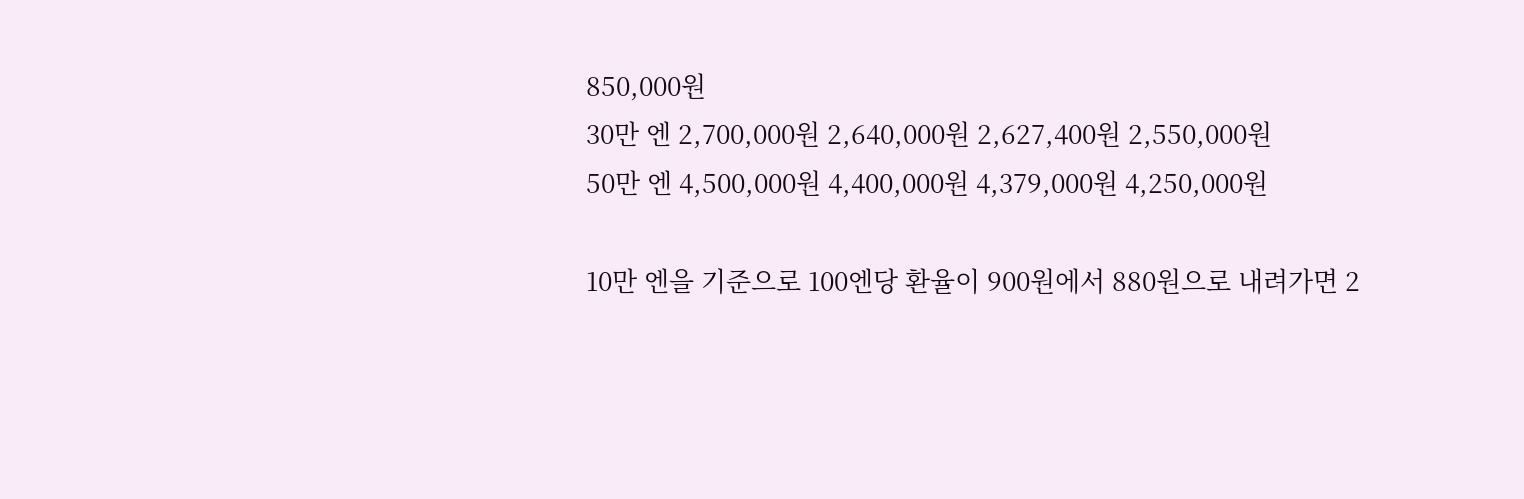850,000원
30만 엔 2,700,000원 2,640,000원 2,627,400원 2,550,000원
50만 엔 4,500,000원 4,400,000원 4,379,000원 4,250,000원

10만 엔을 기준으로 100엔당 환율이 900원에서 880원으로 내려가면 2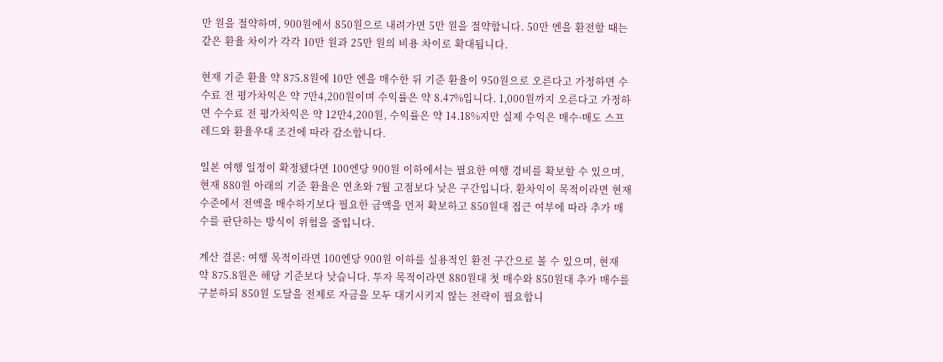만 원을 절약하며, 900원에서 850원으로 내려가면 5만 원을 절약합니다. 50만 엔을 환전할 때는 같은 환율 차이가 각각 10만 원과 25만 원의 비용 차이로 확대됩니다.

현재 기준 환율 약 875.8원에 10만 엔을 매수한 뒤 기준 환율이 950원으로 오른다고 가정하면 수수료 전 평가차익은 약 7만4,200원이며 수익률은 약 8.47%입니다. 1,000원까지 오른다고 가정하면 수수료 전 평가차익은 약 12만4,200원, 수익률은 약 14.18%지만 실제 수익은 매수·매도 스프레드와 환율우대 조건에 따라 감소합니다.

일본 여행 일정이 확정됐다면 100엔당 900원 이하에서는 필요한 여행 경비를 확보할 수 있으며, 현재 880원 아래의 기준 환율은 연초와 7월 고점보다 낮은 구간입니다. 환차익이 목적이라면 현재 수준에서 전액을 매수하기보다 필요한 금액을 먼저 확보하고 850원대 접근 여부에 따라 추가 매수를 판단하는 방식이 위험을 줄입니다.

계산 결론: 여행 목적이라면 100엔당 900원 이하를 실용적인 환전 구간으로 볼 수 있으며, 현재 약 875.8원은 해당 기준보다 낮습니다. 투자 목적이라면 880원대 첫 매수와 850원대 추가 매수를 구분하되 850원 도달을 전제로 자금을 모두 대기시키지 않는 전략이 필요합니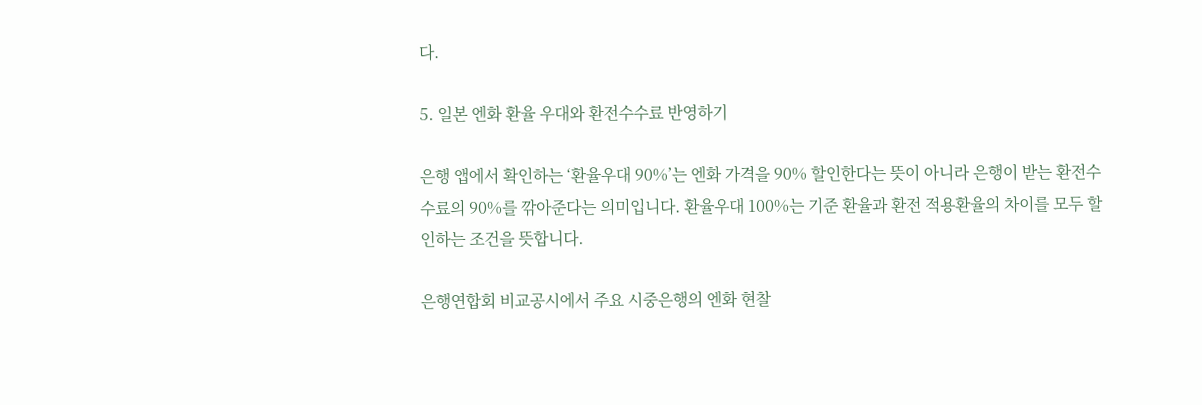다.

5. 일본 엔화 환율 우대와 환전수수료 반영하기

은행 앱에서 확인하는 ‘환율우대 90%’는 엔화 가격을 90% 할인한다는 뜻이 아니라 은행이 받는 환전수수료의 90%를 깎아준다는 의미입니다. 환율우대 100%는 기준 환율과 환전 적용환율의 차이를 모두 할인하는 조건을 뜻합니다.

은행연합회 비교공시에서 주요 시중은행의 엔화 현찰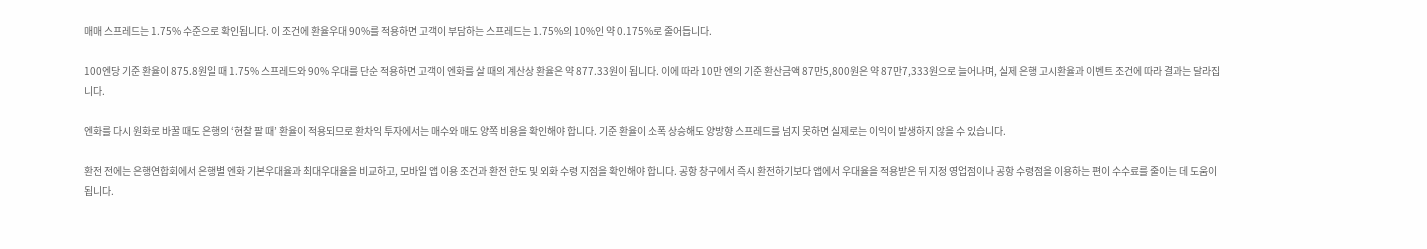매매 스프레드는 1.75% 수준으로 확인됩니다. 이 조건에 환율우대 90%를 적용하면 고객이 부담하는 스프레드는 1.75%의 10%인 약 0.175%로 줄어듭니다.

100엔당 기준 환율이 875.8원일 때 1.75% 스프레드와 90% 우대를 단순 적용하면 고객이 엔화를 살 때의 계산상 환율은 약 877.33원이 됩니다. 이에 따라 10만 엔의 기준 환산금액 87만5,800원은 약 87만7,333원으로 늘어나며, 실제 은행 고시환율과 이벤트 조건에 따라 결과는 달라집니다.

엔화를 다시 원화로 바꿀 때도 은행의 ‘현찰 팔 때’ 환율이 적용되므로 환차익 투자에서는 매수와 매도 양쪽 비용을 확인해야 합니다. 기준 환율이 소폭 상승해도 양방향 스프레드를 넘지 못하면 실제로는 이익이 발생하지 않을 수 있습니다.

환전 전에는 은행연합회에서 은행별 엔화 기본우대율과 최대우대율을 비교하고, 모바일 앱 이용 조건과 환전 한도 및 외화 수령 지점을 확인해야 합니다. 공항 창구에서 즉시 환전하기보다 앱에서 우대율을 적용받은 뒤 지정 영업점이나 공항 수령점을 이용하는 편이 수수료를 줄이는 데 도움이 됩니다.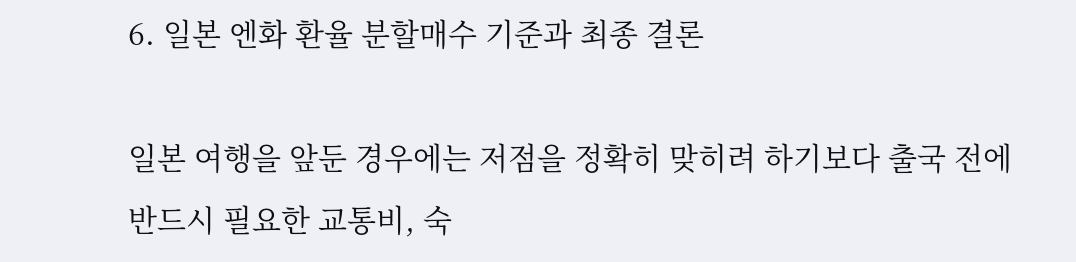6. 일본 엔화 환율 분할매수 기준과 최종 결론

일본 여행을 앞둔 경우에는 저점을 정확히 맞히려 하기보다 출국 전에 반드시 필요한 교통비, 숙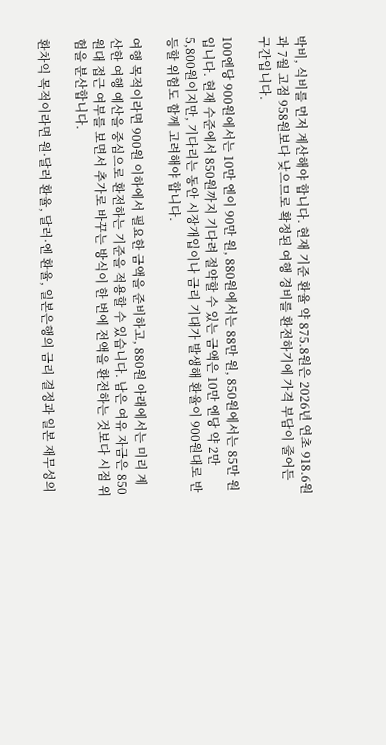박비, 식비를 먼저 계산해야 합니다. 현재 기준 환율 약 875.8원은 2026년 연초 918.6원과 7월 고점 958원보다 낮으므로 확정된 여행 경비를 환전하기에 가격 부담이 줄어든 구간입니다.

100엔당 900원에서는 10만 엔이 90만 원, 880원에서는 88만 원, 850원에서는 85만 원입니다. 현재 수준에서 850원까지 기다려 절약할 수 있는 금액은 10만 엔당 약 2만5,800원이지만, 기다리는 동안 시장개입이나 금리 기대가 발생해 환율이 900원대로 반등할 위험도 함께 고려해야 합니다.

여행 목적이라면 900원 이하에서 필요한 금액을 준비하고, 880원 아래에서는 미리 계산한 여행 예산을 중심으로 환전하는 기준을 적용할 수 있습니다. 남은 여유 자금은 850원대 접근 여부를 보면서 추가로 바꾸는 방식이 한 번에 전액을 환전하는 것보다 시점 위험을 분산합니다.

환차익 목적이라면 원·달러 환율, 달러·엔 환율, 일본은행의 금리 결정과 일본 재무성의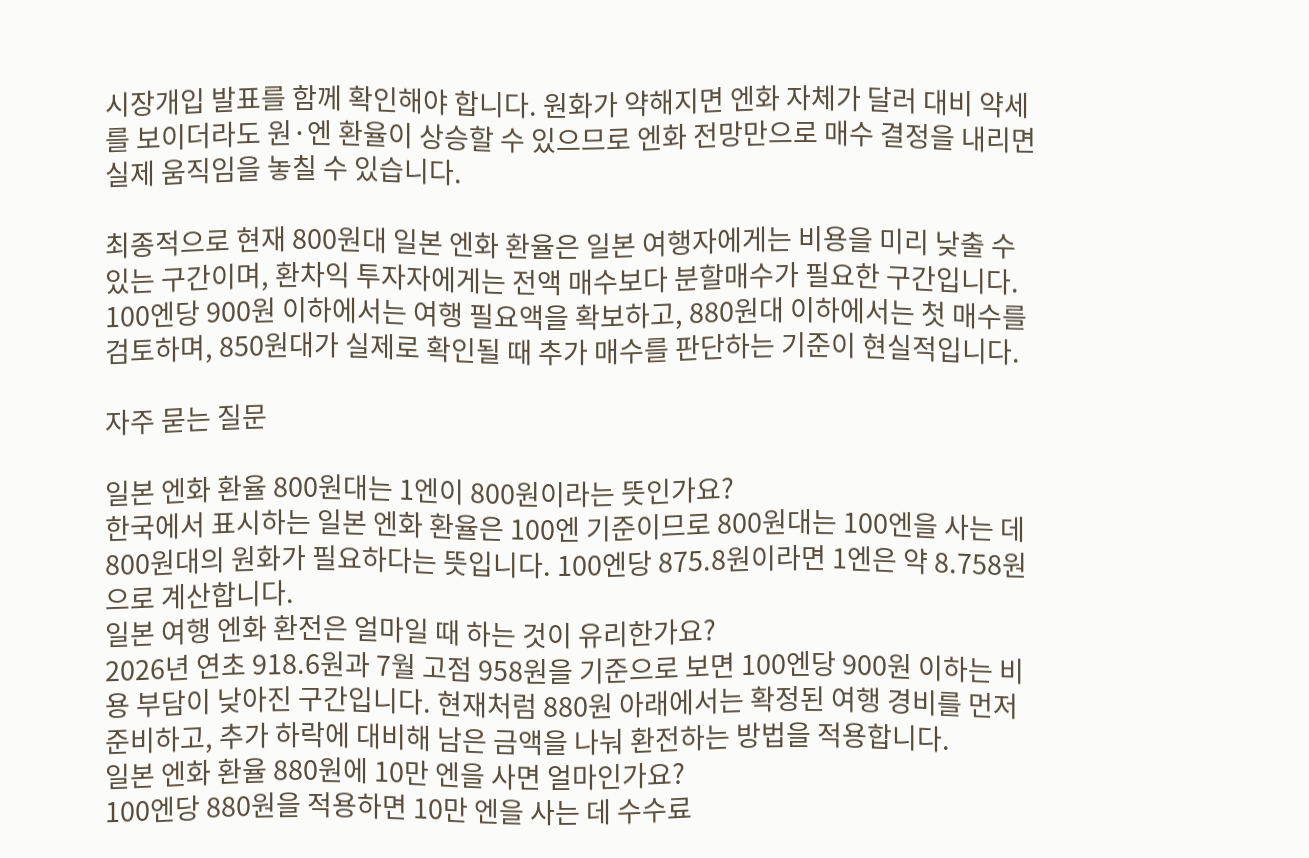시장개입 발표를 함께 확인해야 합니다. 원화가 약해지면 엔화 자체가 달러 대비 약세를 보이더라도 원·엔 환율이 상승할 수 있으므로 엔화 전망만으로 매수 결정을 내리면 실제 움직임을 놓칠 수 있습니다.

최종적으로 현재 800원대 일본 엔화 환율은 일본 여행자에게는 비용을 미리 낮출 수 있는 구간이며, 환차익 투자자에게는 전액 매수보다 분할매수가 필요한 구간입니다. 100엔당 900원 이하에서는 여행 필요액을 확보하고, 880원대 이하에서는 첫 매수를 검토하며, 850원대가 실제로 확인될 때 추가 매수를 판단하는 기준이 현실적입니다.

자주 묻는 질문

일본 엔화 환율 800원대는 1엔이 800원이라는 뜻인가요?
한국에서 표시하는 일본 엔화 환율은 100엔 기준이므로 800원대는 100엔을 사는 데 800원대의 원화가 필요하다는 뜻입니다. 100엔당 875.8원이라면 1엔은 약 8.758원으로 계산합니다.
일본 여행 엔화 환전은 얼마일 때 하는 것이 유리한가요?
2026년 연초 918.6원과 7월 고점 958원을 기준으로 보면 100엔당 900원 이하는 비용 부담이 낮아진 구간입니다. 현재처럼 880원 아래에서는 확정된 여행 경비를 먼저 준비하고, 추가 하락에 대비해 남은 금액을 나눠 환전하는 방법을 적용합니다.
일본 엔화 환율 880원에 10만 엔을 사면 얼마인가요?
100엔당 880원을 적용하면 10만 엔을 사는 데 수수료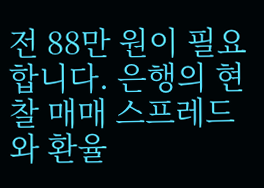전 88만 원이 필요합니다. 은행의 현찰 매매 스프레드와 환율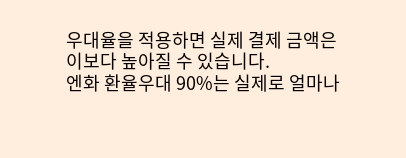우대율을 적용하면 실제 결제 금액은 이보다 높아질 수 있습니다.
엔화 환율우대 90%는 실제로 얼마나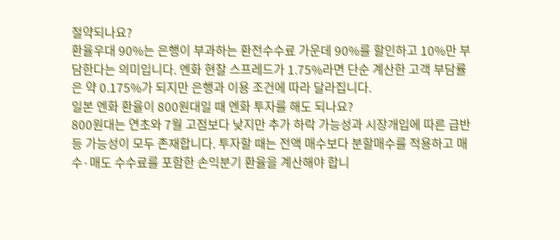절약되나요?
환율우대 90%는 은행이 부과하는 환전수수료 가운데 90%를 할인하고 10%만 부담한다는 의미입니다. 엔화 현찰 스프레드가 1.75%라면 단순 계산한 고객 부담률은 약 0.175%가 되지만 은행과 이용 조건에 따라 달라집니다.
일본 엔화 환율이 800원대일 때 엔화 투자를 해도 되나요?
800원대는 연초와 7월 고점보다 낮지만 추가 하락 가능성과 시장개입에 따른 급반등 가능성이 모두 존재합니다. 투자할 때는 전액 매수보다 분할매수를 적용하고 매수·매도 수수료를 포함한 손익분기 환율을 계산해야 합니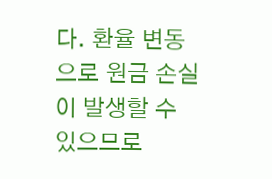다. 환율 변동으로 원금 손실이 발생할 수 있으므로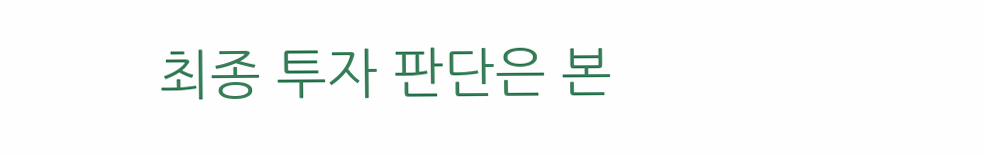최종 투자 판단은 본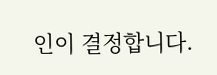인이 결정합니다.